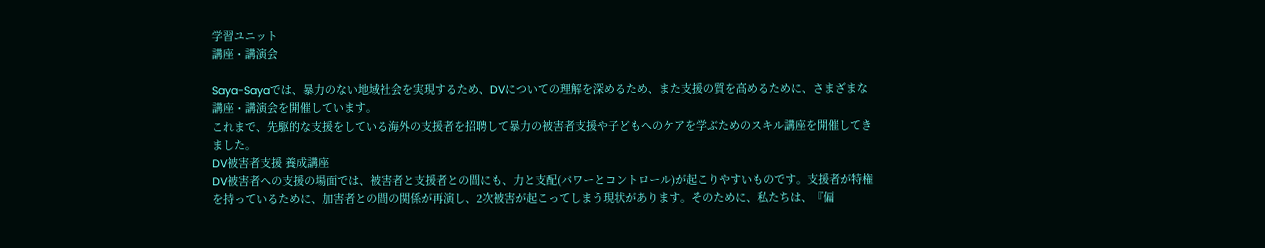学習ユニット
講座・講演会

Saya-Sayaでは、暴力のない地域社会を実現するため、DVについての理解を深めるため、また支援の質を高めるために、さまざまな講座・講演会を開催しています。
これまで、先駆的な支援をしている海外の支援者を招聘して暴力の被害者支援や子どもへのケアを学ぶためのスキル講座を開催してきました。
DV被害者支援 養成講座
DV被害者への支援の場面では、被害者と支援者との間にも、力と支配(パワーとコントロール)が起こりやすいものです。支援者が特権を持っているために、加害者との間の関係が再演し、2次被害が起こってしまう現状があります。そのために、私たちは、『偏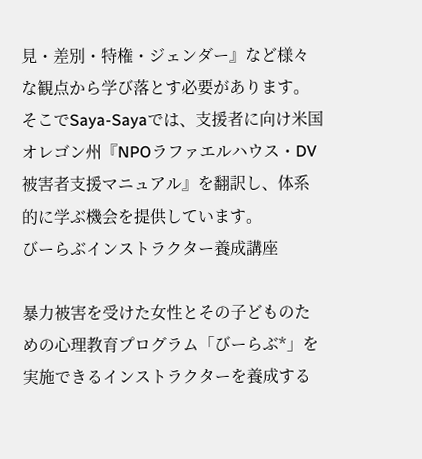見・差別・特権・ジェンダー』など様々な観点から学び落とす必要があります。
そこでSaya-Sayaでは、支援者に向け米国オレゴン州『NPOラファエルハウス・DV被害者支援マニュアル』を翻訳し、体系的に学ぶ機会を提供しています。
びーらぶインストラクター養成講座

暴力被害を受けた女性とその子どものための心理教育プログラム「びーらぶ*」を実施できるインストラクターを養成する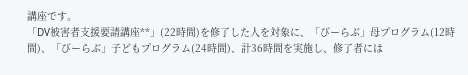講座です。
「DV被害者支援要請講座**」(22時間)を修了した人を対象に、「びーらぶ」母プログラム(12時間)、「びーらぶ」子どもプログラム(24時間)、計36時間を実施し、修了者には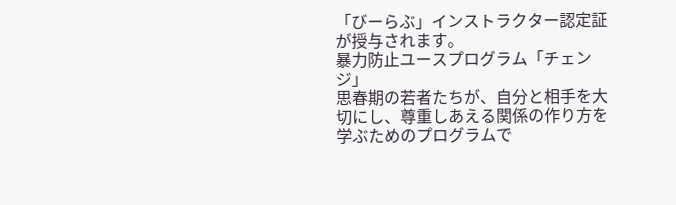「びーらぶ」インストラクター認定証が授与されます。
暴力防止ユースプログラム「チェンジ」
思春期の若者たちが、自分と相手を大切にし、尊重しあえる関係の作り方を学ぶためのプログラムで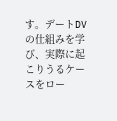す。デートDVの仕組みを学び、実際に起こりうるケースをロー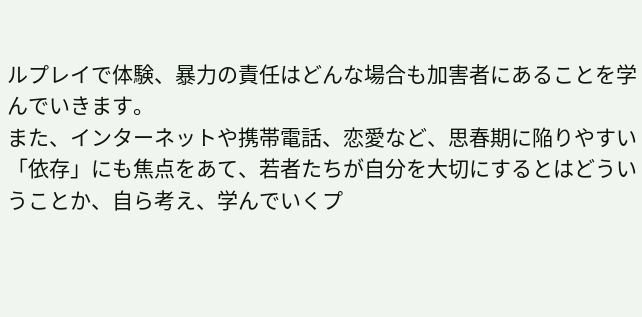ルプレイで体験、暴力の責任はどんな場合も加害者にあることを学んでいきます。
また、インターネットや携帯電話、恋愛など、思春期に陥りやすい「依存」にも焦点をあて、若者たちが自分を大切にするとはどういうことか、自ら考え、学んでいくプ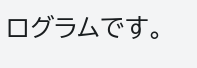ログラムです。